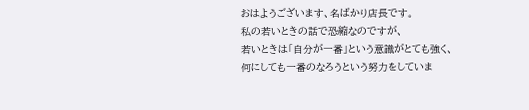おはようございます、名ばかり店長です。
私の若いときの話で恐縮なのですが、
若いときは「自分が一番」という意識がとても強く、
何にしても一番のなろうという努力をしていま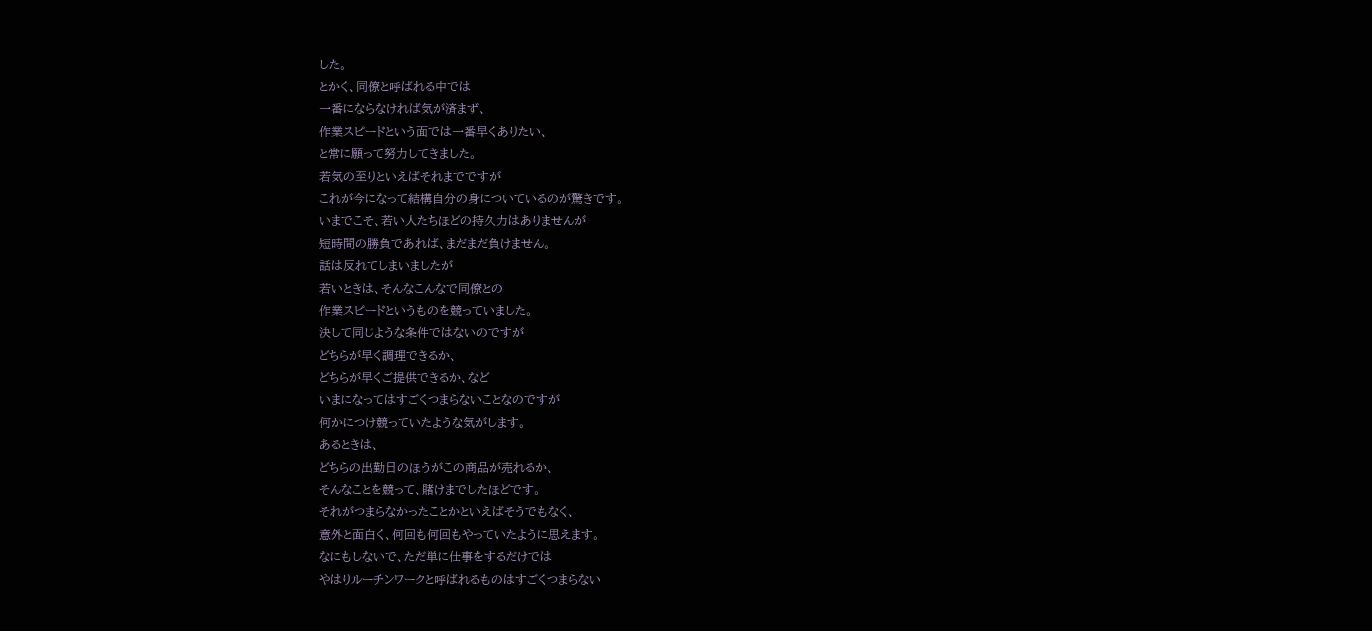した。
とかく、同僚と呼ばれる中では
一番にならなければ気が済まず、
作業スピードという面では一番早くありたい、
と常に願って努力してきました。
若気の至りといえばそれまでですが
これが今になって結構自分の身についているのが驚きです。
いまでこそ、若い人たちほどの持久力はありませんが
短時間の勝負であれば、まだまだ負けません。
話は反れてしまいましたが
若いときは、そんなこんなで同僚との
作業スピードというものを競っていました。
決して同じような条件ではないのですが
どちらが早く調理できるか、
どちらが早くご提供できるか、など
いまになってはすごくつまらないことなのですが
何かにつけ競っていたような気がします。
あるときは、
どちらの出勤日のほうがこの商品が売れるか、
そんなことを競って、賭けまでしたほどです。
それがつまらなかったことかといえばそうでもなく、
意外と面白く、何回も何回もやっていたように思えます。
なにもしないで、ただ単に仕事をするだけでは
やはりルーチンワークと呼ばれるものはすごくつまらない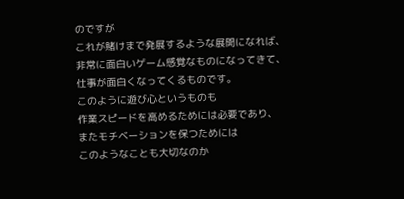のですが
これが賭けまで発展するような展開になれば、
非常に面白いゲーム感覚なものになってきて、
仕事が面白くなってくるものです。
このように遊び心というものも
作業スピードを高めるためには必要であり、
またモチベーションを保つためには
このようなことも大切なのか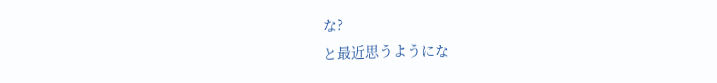な?
と最近思うようにな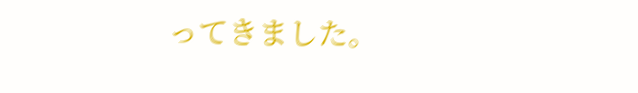ってきました。